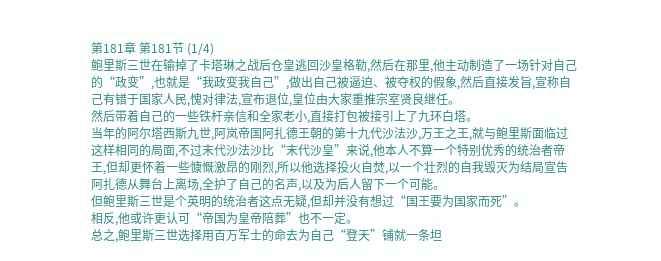第181章 第181节 (1/4)
鲍里斯三世在输掉了卡塔琳之战后仓皇逃回沙皇格勒,然后在那里,他主动制造了一场针对自己的“政变”,也就是“我政变我自己”,做出自己被逼迫、被夺权的假象,然后直接发旨,宣称自己有错于国家人民,愧对律法,宣布退位,皇位由大家重推宗室贤良继任。
然后带着自己的一些铁杆亲信和全家老小,直接打包被接引上了九环白塔。
当年的阿尔塔西斯九世,阿岚帝国阿扎德王朝的第十九代沙法沙,万王之王,就与鲍里斯面临过这样相同的局面,不过末代沙法沙比“末代沙皇”来说,他本人不算一个特别优秀的统治者帝王,但却更怀着一些慷慨激昂的刚烈,所以他选择投火自焚,以一个壮烈的自我毁灭为结局宣告阿扎德从舞台上离场,全护了自己的名声,以及为后人留下一个可能。
但鲍里斯三世是个英明的统治者这点无疑,但却并没有想过“国王要为国家而死”。
相反,他或许更认可“帝国为皇帝陪葬”也不一定。
总之,鲍里斯三世选择用百万军士的命去为自己“登天”铺就一条坦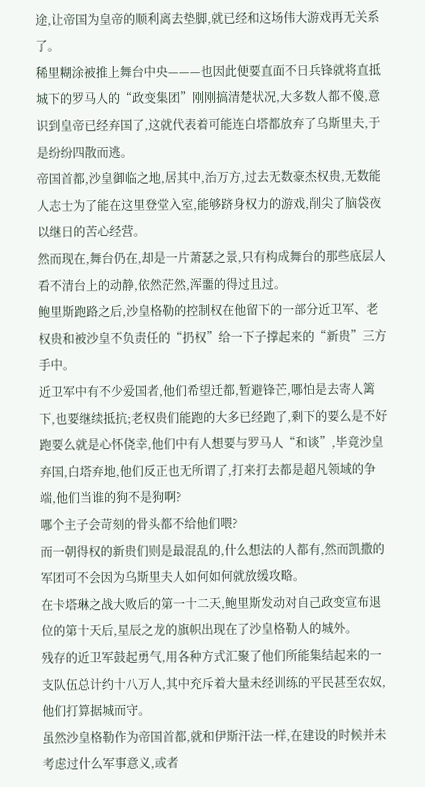途,让帝国为皇帝的顺利离去垫脚,就已经和这场伟大游戏再无关系了。
稀里糊涂被推上舞台中央———也因此便要直面不日兵锋就将直抵城下的罗马人的“政变集团”刚刚搞清楚状况,大多数人都不傻,意识到皇帝已经弃国了,这就代表着可能连白塔都放弃了乌斯里夫,于是纷纷四散而逃。
帝国首都,沙皇御临之地,居其中,治万方,过去无数豪杰权贵,无数能人志士为了能在这里登堂入室,能够跻身权力的游戏,削尖了脑袋夜以继日的苦心经营。
然而现在,舞台仍在,却是一片萧瑟之景,只有构成舞台的那些底层人看不清台上的动静,依然茫然,浑噩的得过且过。
鲍里斯跑路之后,沙皇格勒的控制权在他留下的一部分近卫军、老权贵和被沙皇不负责任的“扔权”给一下子撑起来的“新贵”三方手中。
近卫军中有不少爱国者,他们希望迁都,暂避锋芒,哪怕是去寄人篱下,也要继续抵抗;老权贵们能跑的大多已经跑了,剩下的要么是不好跑要么就是心怀侥幸,他们中有人想要与罗马人“和谈”,毕竟沙皇弃国,白塔弃地,他们反正也无所谓了,打来打去都是超凡领域的争端,他们当谁的狗不是狗啊?
哪个主子会苛刻的骨头都不给他们喂?
而一朝得权的新贵们则是最混乱的,什么想法的人都有,然而凯撒的军团可不会因为乌斯里夫人如何如何就放缓攻略。
在卡塔琳之战大败后的第一十二天,鲍里斯发动对自己政变宣布退位的第十天后,星辰之龙的旗帜出现在了沙皇格勒人的城外。
残存的近卫军鼓起勇气,用各种方式汇聚了他们所能集结起来的一支队伍总计约十八万人,其中充斥着大量未经训练的平民甚至农奴,他们打算据城而守。
虽然沙皇格勒作为帝国首都,就和伊斯汗法一样,在建设的时候并未考虑过什么军事意义,或者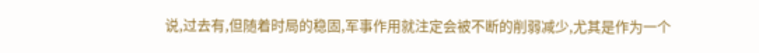说,过去有,但随着时局的稳固,军事作用就注定会被不断的削弱减少,尤其是作为一个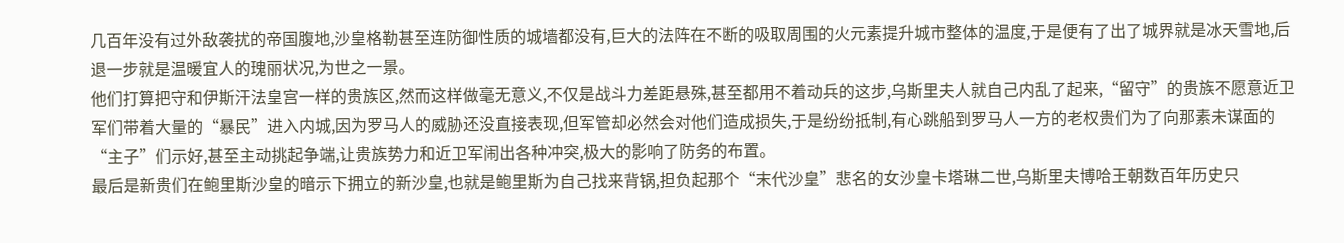几百年没有过外敌袭扰的帝国腹地,沙皇格勒甚至连防御性质的城墙都没有,巨大的法阵在不断的吸取周围的火元素提升城市整体的温度,于是便有了出了城界就是冰天雪地,后退一步就是温暖宜人的瑰丽状况,为世之一景。
他们打算把守和伊斯汗法皇宫一样的贵族区,然而这样做毫无意义,不仅是战斗力差距悬殊,甚至都用不着动兵的这步,乌斯里夫人就自己内乱了起来,“留守”的贵族不愿意近卫军们带着大量的“暴民”进入内城,因为罗马人的威胁还没直接表现,但军管却必然会对他们造成损失,于是纷纷抵制,有心跳船到罗马人一方的老权贵们为了向那素未谋面的“主子”们示好,甚至主动挑起争端,让贵族势力和近卫军闹出各种冲突,极大的影响了防务的布置。
最后是新贵们在鲍里斯沙皇的暗示下拥立的新沙皇,也就是鲍里斯为自己找来背锅,担负起那个“末代沙皇”悲名的女沙皇卡塔琳二世,乌斯里夫博哈王朝数百年历史只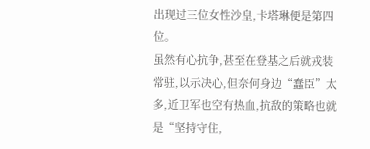出现过三位女性沙皇,卡塔琳便是第四位。
虽然有心抗争,甚至在登基之后就戎装常驻,以示决心,但奈何身边“蠢臣”太多,近卫军也空有热血,抗敌的策略也就是“坚持守住,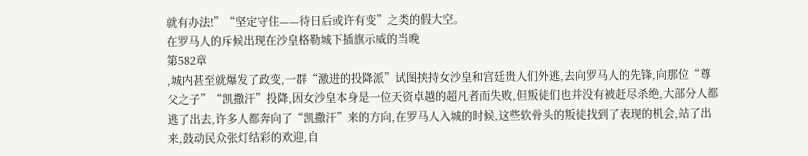就有办法!”“坚定守住——待日后或许有变”之类的假大空。
在罗马人的斥候出现在沙皇格勒城下插旗示威的当晚
第582章
,城内甚至就爆发了政变,一群“激进的投降派”试图挟持女沙皇和宫廷贵人们外逃,去向罗马人的先锋,向那位“尊父之子”“凯撒汗”投降,因女沙皇本身是一位天资卓越的超凡者而失败,但叛徒们也并没有被赶尽杀绝,大部分人都逃了出去,许多人都奔向了“凯撒汗”来的方向,在罗马人入城的时候,这些软骨头的叛徒找到了表现的机会,站了出来,鼓动民众张灯结彩的欢迎,自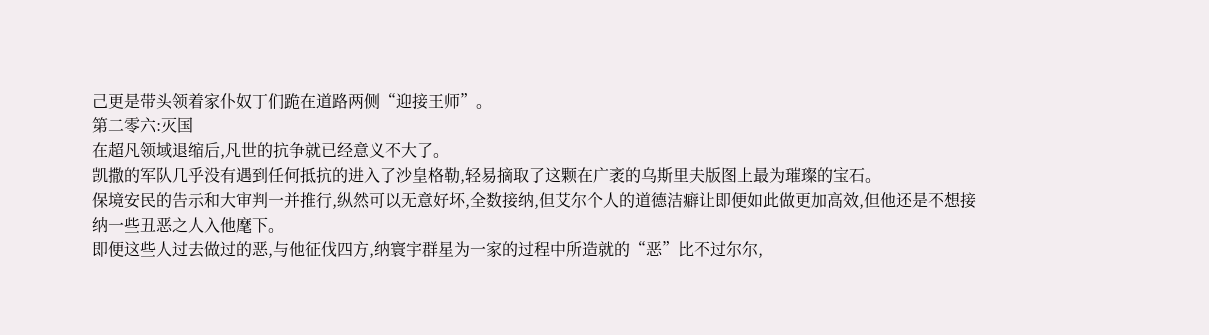己更是带头领着家仆奴丁们跪在道路两侧“迎接王师”。
第二零六:灭国
在超凡领域退缩后,凡世的抗争就已经意义不大了。
凯撒的军队几乎没有遇到任何抵抗的进入了沙皇格勒,轻易摘取了这颗在广袤的乌斯里夫版图上最为璀璨的宝石。
保境安民的告示和大审判一并推行,纵然可以无意好坏,全数接纳,但艾尔个人的道德洁癖让即便如此做更加高效,但他还是不想接纳一些丑恶之人入他麾下。
即便这些人过去做过的恶,与他征伐四方,纳寰宇群星为一家的过程中所造就的“恶”比不过尔尔,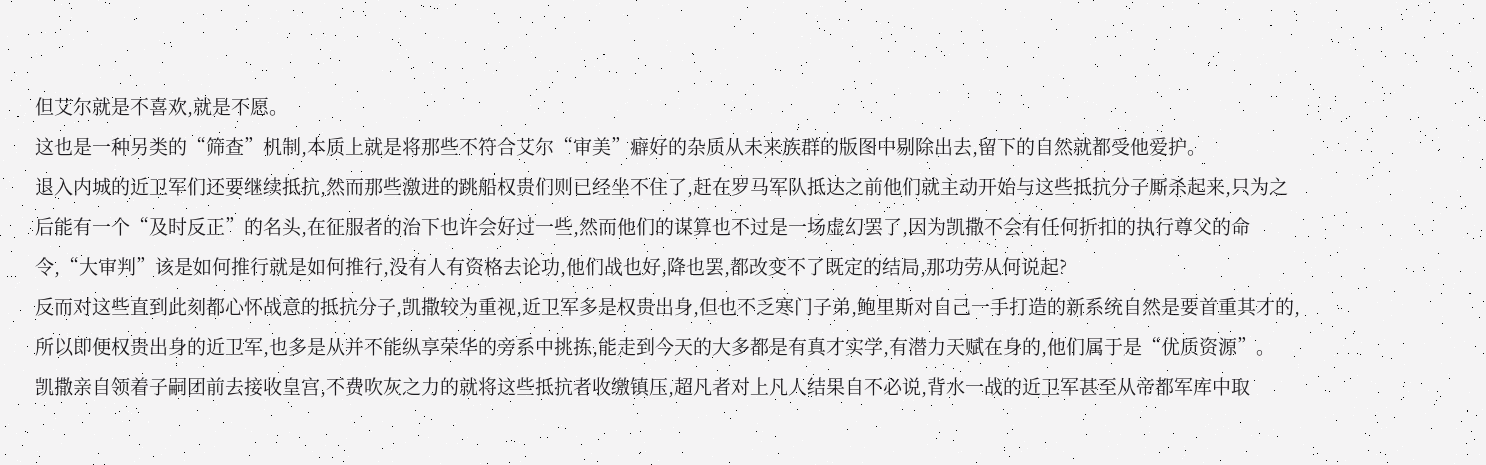但艾尔就是不喜欢,就是不愿。
这也是一种另类的“筛查”机制,本质上就是将那些不符合艾尔“审美”癖好的杂质从未来族群的版图中剔除出去,留下的自然就都受他爱护。
退入内城的近卫军们还要继续抵抗,然而那些激进的跳船权贵们则已经坐不住了,赶在罗马军队抵达之前他们就主动开始与这些抵抗分子厮杀起来,只为之后能有一个“及时反正”的名头,在征服者的治下也许会好过一些,然而他们的谋算也不过是一场虚幻罢了,因为凯撒不会有任何折扣的执行尊父的命令,“大审判”该是如何推行就是如何推行,没有人有资格去论功,他们战也好,降也罢,都改变不了既定的结局,那功劳从何说起?
反而对这些直到此刻都心怀战意的抵抗分子,凯撒较为重视,近卫军多是权贵出身,但也不乏寒门子弟,鲍里斯对自己一手打造的新系统自然是要首重其才的,所以即便权贵出身的近卫军,也多是从并不能纵享荣华的旁系中挑拣,能走到今天的大多都是有真才实学,有潜力天赋在身的,他们属于是“优质资源”。
凯撒亲自领着子嗣团前去接收皇宫,不费吹灰之力的就将这些抵抗者收缴镇压,超凡者对上凡人结果自不必说,背水一战的近卫军甚至从帝都军库中取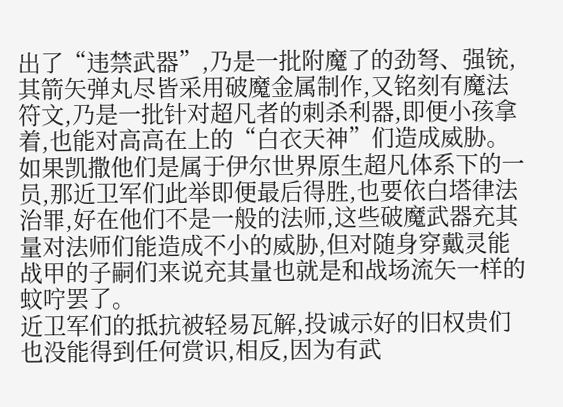出了“违禁武器”,乃是一批附魔了的劲弩、强铳,其箭矢弹丸尽皆采用破魔金属制作,又铭刻有魔法符文,乃是一批针对超凡者的刺杀利器,即便小孩拿着,也能对高高在上的“白衣天神”们造成威胁。
如果凯撒他们是属于伊尔世界原生超凡体系下的一员,那近卫军们此举即便最后得胜,也要依白塔律法治罪,好在他们不是一般的法师,这些破魔武器充其量对法师们能造成不小的威胁,但对随身穿戴灵能战甲的子嗣们来说充其量也就是和战场流矢一样的蚊咛罢了。
近卫军们的抵抗被轻易瓦解,投诚示好的旧权贵们也没能得到任何赏识,相反,因为有武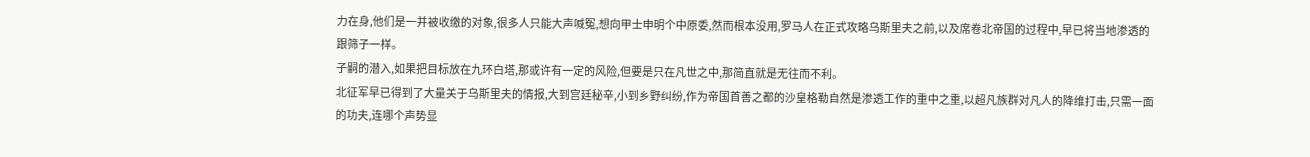力在身,他们是一并被收缴的对象,很多人只能大声喊冤,想向甲士申明个中原委,然而根本没用,罗马人在正式攻略乌斯里夫之前,以及席卷北帝国的过程中,早已将当地渗透的跟筛子一样。
子嗣的潜入,如果把目标放在九环白塔,那或许有一定的风险,但要是只在凡世之中,那简直就是无往而不利。
北征军早已得到了大量关于乌斯里夫的情报,大到宫廷秘辛,小到乡野纠纷,作为帝国首善之都的沙皇格勒自然是渗透工作的重中之重,以超凡族群对凡人的降维打击,只需一面的功夫,连哪个声势显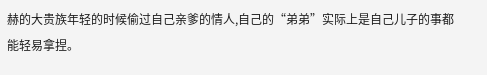赫的大贵族年轻的时候偷过自己亲爹的情人,自己的“弟弟”实际上是自己儿子的事都能轻易拿捏。